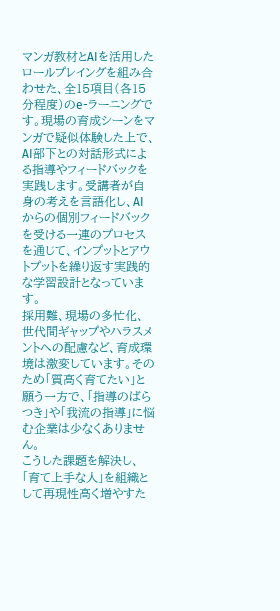マンガ教材とAIを活用したロールプレイングを組み合わせた、全15項目(各15分程度)のe-ラーニングです。現場の育成シーンをマンガで疑似体験した上で、AI部下との対話形式による指導やフィードバックを実践します。受講者が自身の考えを言語化し、AIからの個別フィードバックを受ける一連のプロセスを通じて、インプットとアウトプットを繰り返す実践的な学習設計となっています。
採用難、現場の多忙化、世代間ギャップやハラスメントへの配慮など、育成環境は激変しています。そのため「質高く育てたい」と願う一方で、「指導のばらつき」や「我流の指導」に悩む企業は少なくありません。
こうした課題を解決し、「育て上手な人」を組織として再現性高く増やすた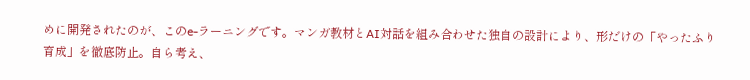めに開発されたのが、このe-ラーニングです。マンガ教材とAI対話を組み合わせた独自の設計により、形だけの「やったふり育成」を徹底防止。自ら考え、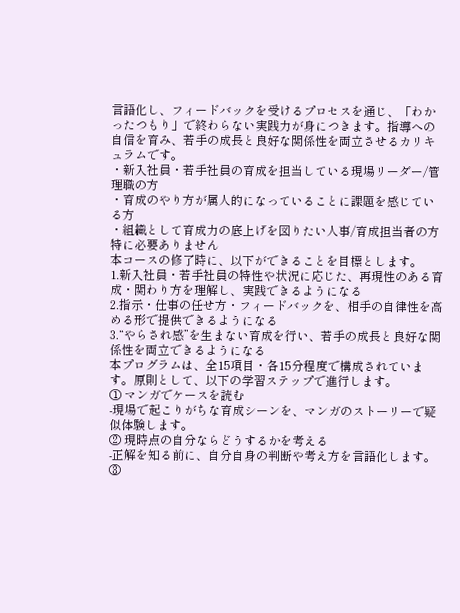言語化し、フィードバックを受けるプロセスを通じ、「わかったつもり」で終わらない実践力が身につきます。指導への自信を育み、若手の成長と良好な関係性を両立させるカリキュラムです。
・新入社員・若手社員の育成を担当している現場リーダー/管理職の方
・育成のやり方が属人的になっていることに課題を感じている方
・組織として育成力の底上げを図りたい人事/育成担当者の方
特に必要ありません
本コースの修了時に、以下ができることを目標とします。
1.新入社員・若手社員の特性や状況に応じた、再現性のある育成・関わり方を理解し、実践できるようになる
2.指示・仕事の任せ方・フィードバックを、相手の自律性を高める形で提供できるようになる
3.“やらされ感”を生まない育成を行い、若手の成長と良好な関係性を両立できるようになる
本プログラムは、全15項目・各15分程度で構成されています。原則として、以下の学習ステップで進行します。
① マンガでケースを読む
-現場で起こりがちな育成シーンを、マンガのストーリーで疑似体験します。
② 現時点の自分ならどうするかを考える
-正解を知る前に、自分自身の判断や考え方を言語化します。
③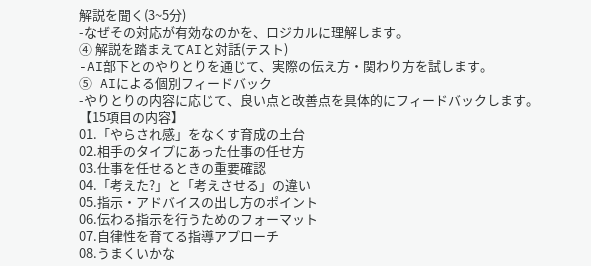解説を聞く(3~5分)
-なぜその対応が有効なのかを、ロジカルに理解します。
④ 解説を踏まえてAIと対話(テスト)
-AI部下とのやりとりを通じて、実際の伝え方・関わり方を試します。
⑤ AIによる個別フィードバック
-やりとりの内容に応じて、良い点と改善点を具体的にフィードバックします。
【15項目の内容】
01.「やらされ感」をなくす育成の土台
02.相手のタイプにあった仕事の任せ方
03.仕事を任せるときの重要確認
04.「考えた?」と「考えさせる」の違い
05.指示・アドバイスの出し方のポイント
06.伝わる指示を行うためのフォーマット
07.自律性を育てる指導アプローチ
08.うまくいかな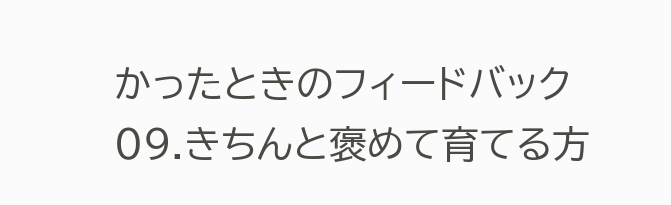かったときのフィードバック
09.きちんと褒めて育てる方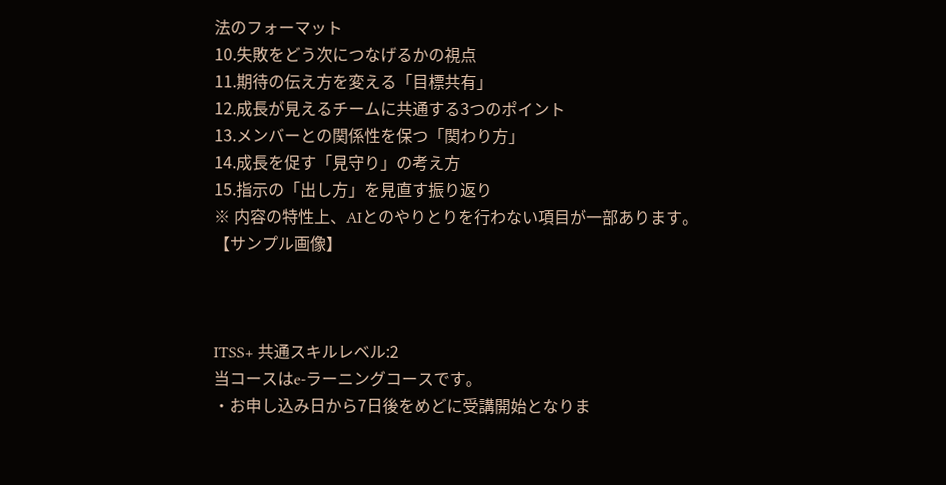法のフォーマット
10.失敗をどう次につなげるかの視点
11.期待の伝え方を変える「目標共有」
12.成長が見えるチームに共通する3つのポイント
13.メンバーとの関係性を保つ「関わり方」
14.成長を促す「見守り」の考え方
15.指示の「出し方」を見直す振り返り
※ 内容の特性上、AIとのやりとりを行わない項目が一部あります。
【サンプル画像】



ITSS+ 共通スキルレベル:2
当コースはe-ラーニングコースです。
・お申し込み日から7日後をめどに受講開始となりま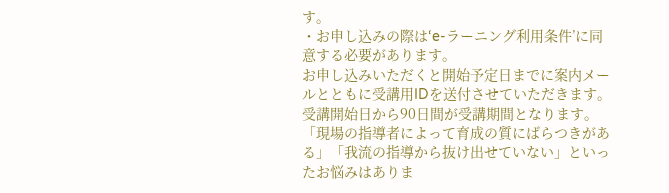す。
・お申し込みの際は‘e-ラーニング利用条件’に同意する必要があります。
お申し込みいただくと開始予定日までに案内メールとともに受講用IDを送付させていただきます。受講開始日から90日間が受講期間となります。
「現場の指導者によって育成の質にばらつきがある」「我流の指導から抜け出せていない」といったお悩みはありま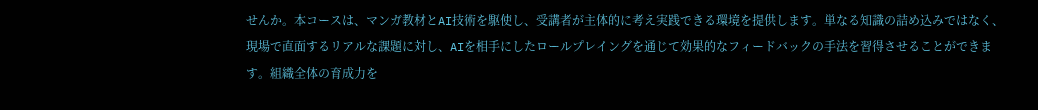せんか。本コースは、マンガ教材とAI技術を駆使し、受講者が主体的に考え実践できる環境を提供します。単なる知識の詰め込みではなく、現場で直面するリアルな課題に対し、AIを相手にしたロールプレイングを通じて効果的なフィードバックの手法を習得させることができます。組織全体の育成力を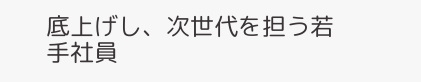底上げし、次世代を担う若手社員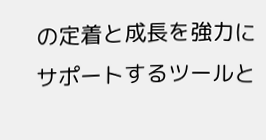の定着と成長を強力にサポートするツールと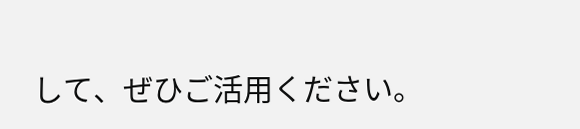して、ぜひご活用ください。